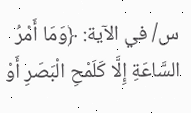س/ في الآية: ﴿وَمَا أَمْرُ السَّاعَةِ إِلَّا كَلَمْحِ الْبَصَرِ أَوْ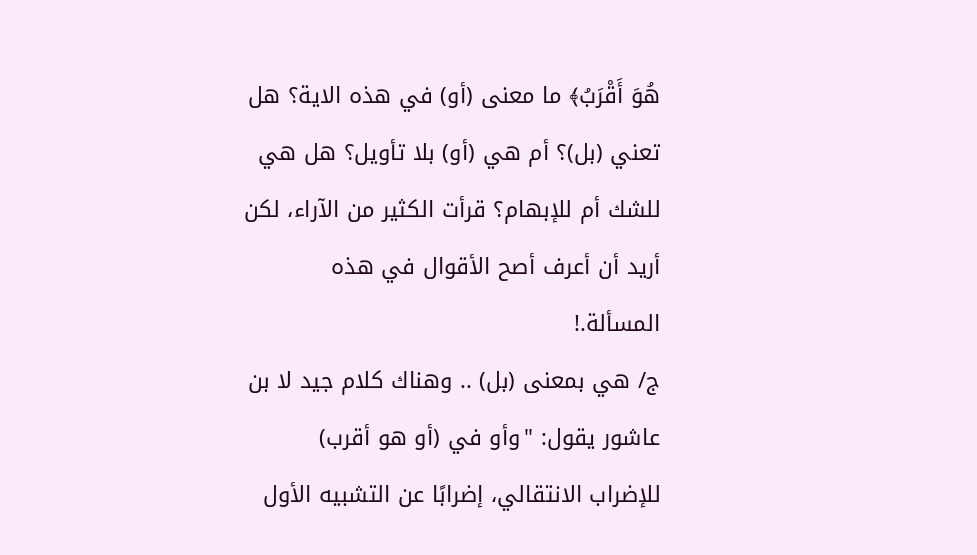هُوَ أَقْرَبُ﴾ ما معنى (أو) في هذه الاية؟ هل تعني (بل)؟ أم هي (أو) بلا تأويل؟ هل هي للشك أم للإبهام؟ قرأت الكثير من الآراء، لكن أريد أن أعرف أصح الأقوال في هذه المسألة.!
ج/ هي بمعنى (بل) .. وهناك كلام جيد لا بن عاشور يقول: "وأو في (أو هو أقرب) للإضراب الانتقالي، إضرابًا عن التشبيه الأول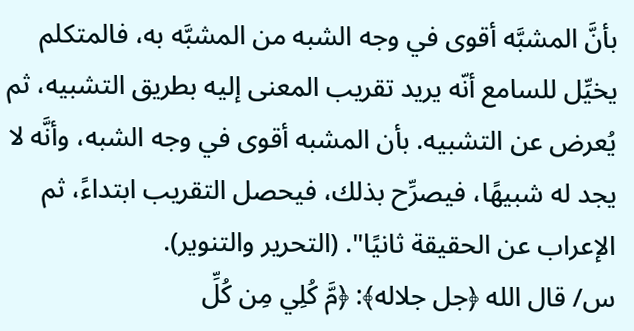بأنَّ المشبَّه أقوى في وجه الشبه من المشبَّه به، فالمتكلم يخيِّل للسامع أنّه يريد تقريب المعنى إليه بطريق التشبيه، ثم يُعرض عن التشبيه. بأن المشبه أقوى في وجه الشبه، وأنَّه لا يجد له شبيهًا، فيصرِّح بذلك، فيحصل التقريب ابتداءً، ثم الإعراب عن الحقيقة ثانيًا". (التحرير والتنوير).
س/ قال الله ﴿جل جلاله﴾: ﴿مَّ كُلِي مِن كُلِّ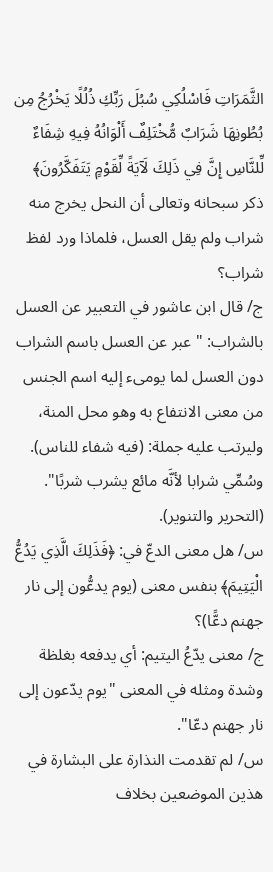الثَّمَرَاتِ فَاسْلُكِي سُبُلَ رَبِّكِ ذُلُلًا يَخْرُجُ مِن بُطُونِهَا شَرَابٌ مُّخْتَلِفٌ أَلْوَانُهُ فِيهِ شِفَاءٌ لِّلنَّاسِ إِنَّ فِي ذَلِكَ لَآيَةً لِّقَوْمٍ يَتَفَكَّرُونَ﴾ ذكر سبحانه وتعالى أن النحل يخرج منه شراب ولم يقل العسل، فلماذا ورد لفظ شراب؟
ج/ قال ابن عاشور في التعبير عن العسل بالشراب: "عبر عن العسل باسم الشراب دون العسل لما يومىء إليه اسم الجنس من معنى الانتفاع به وهو محل المنة، وليرتب عليه جملة: (فيه شفاء للناس). وسُمِّي شرابا لأنَّه مائع يشرب شربًا". (التحرير والتنوير).
س/ هل معنى الدعّ في: ﴿فَذَلِكَ الَّذِي يَدُعُّ الْيَتِيمَ﴾ بنفس معنى (يوم يدعُّون إلى نار جهنم دعًّا)؟
ج/ معنى يدّعُ اليتيم: أي يدفعه بغلظة وشدة ومثله في المعنى "يوم يدّعون إلى نار جهنم دعّا".
س/ لم تقدمت النذارة على البشارة في هذين الموضعين بخلاف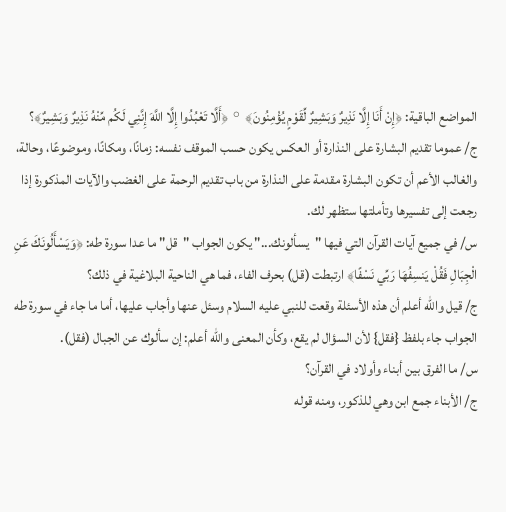المواضع الباقية: ﴿إِنْ أَنَا إِلَّا نَذِيرٌ وَبَشِيرٌ لِّقَوْمٍ يُؤْمِنُونَ﴾ ◦ ﴿أَلَّا تَعْبُدُوا إِلَّا اللَّهَ إِنَّنِي لَكُم مِّنْهُ نَذِيرٌ وَبَشِيرٌ﴾؟
ج/ عموما تقديم البشارة على النذارة أو العكس يكون حسب الموقف نفسه: زمانًا، ومكانًا، وموضوعًا، وحالة، والغالب الأعم أن تكون البشارة مقدمة على النذارة من باب تقديم الرحمة على الغضب والآيات المذكورة إذا رجعت إلى تفسيرها وتأملتها ستظهر لك.
س/ في جميع آيات القرآن التي فيها "يسألونك..." يكون الجواب "قل" ما عدا سورة طه: ﴿وَيَسْأَلُونَكَ عَنِ الْجِبَالِ فَقُلْ يَنسِفُهَا رَبِّي نَسْفًا﴾ ارتبطت (قل) بحرف الفاء، فما هي الناحية البلاغية في ذلك؟
ج/ قيل والله أعلم أن هذه الأسئلة وقعت للنبي عليه السلام وسئل عنها وأجاب عليها، أما ما جاء في سورة طه الجواب جاء بلفظ {فقل} لأن السؤال لم يقع، وكأن المعنى والله أعلم: إن سألوك عن الجبال (فقل).
س/ ما الفرق بين أبناء وأولاد في القرآن؟
ج/ الأبناء جمع ابن وهي للذكور، ومنه قوله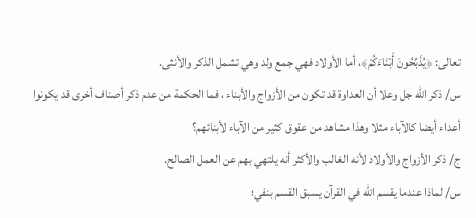تعالى: ﴿يُذَبِّحُونَ أَبْنَاءَكُمْ﴾، أما الأولاد فهي جمع ولد وهي تشمل الذكر والأنثى.
س/ ذكر الله جل وعلا أن العداوة قد تكون من الأزواج والأبناء ، فما الحكمة من عدم ذكر أصناف أخرى قد يكونوا أعداء أيضا كالآباء مثلا وهذا مشاهد من عقوق كثير من الآباء لأبنائهم؟
ج/ ذكر الأزواج والأولاد لأنه الغالب والأكثر أنه يلتهي بهم عن العمل الصالح.
س/ لماذا عندما يقسم الله في القرآن يسبق القسم بنفي؛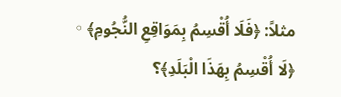مثلاً: ﴿فَلَا أُقْسِمُ بِمَوَاقِعِ النُّجُومِ﴾ ◦ ﴿لَا أُقْسِمُ بِهَذَا الْبَلَدِ﴾؟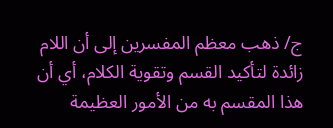ج/ ذهب معظم المفسرين إلى أن اللام زائدة لتأكيد القسم وتقوية الكلام، أي أن هذا المقسم به من الأمور العظيمة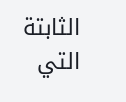الثابتة التي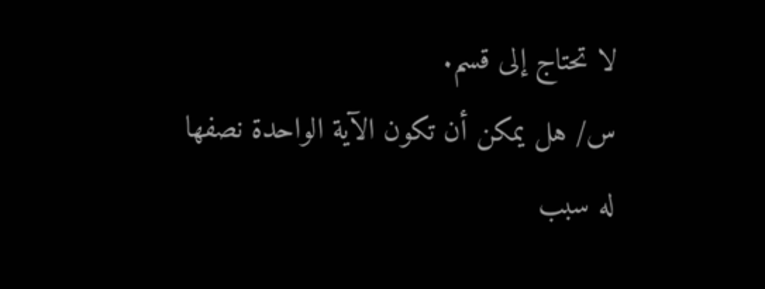لا تحتاج إلى قسم.
س/ هل يمكن أن تكون الآية الواحدة نصفها له سبب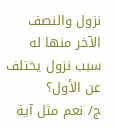نزول والنصف الآخر منها له سبب نزول يختلف عن الأول؟
ج/ نعم مثل آية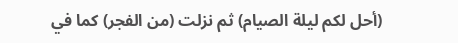(أحل لكم ليلة الصيام) ثم نزلت (من الفجر) كما في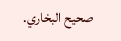صحيح البخاري.